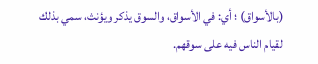(بالأسواق) ؛ أي: في الأسواق، والسوق يذكر ويؤنث، سمي بذلك لقيام الناس فيه على سوقهم.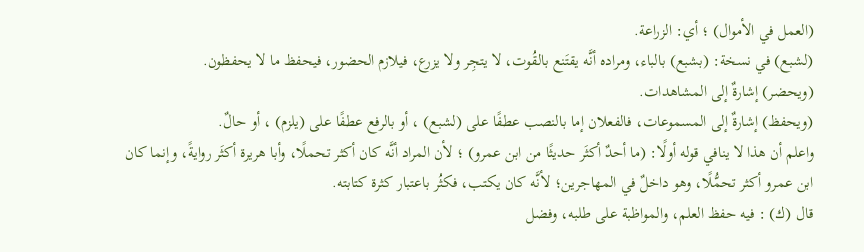(العمل في الأموال) ؛ أي: الزراعة.
(لشبع) في نسخة: (بشبع) بالباء، ومراده أنَّه يقتَنع بالقُوت، لا يتجِر ولا يزرع، فيلازم الحضور، فيحفظ ما لا يحفظون.
(ويحضر) إشارةٌ إلى المشاهدات.
(ويحفظ) إشارةٌ إلى المسموعات، فالفعلان إما بالنصب عطفًا على (لشبع) ، أو بالرفع عطفًا على (يلزم) ، أو حالٌ.
واعلم أن هذا لا ينافي قوله أولًا: (ما أحدٌ أكثَر حديثًا من ابن عمرو) ؛ لأن المراد أنَّه كان أكثر تحملًا، وأبا هريرة أكثَر روايةً، وإنما كان ابن عمرو أكثر تحمُّلًا، وهو داخلٌ في المهاجرين؛ لأنَّه كان يكتب، فكثُر باعتبار كثرة كتابته.
قال (ك) : فيه حفظ العلم، والمواظبة على طلبه، وفضل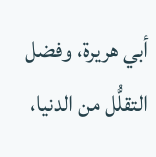أبي هريرة، وفضل التقلُّل من الدنيا،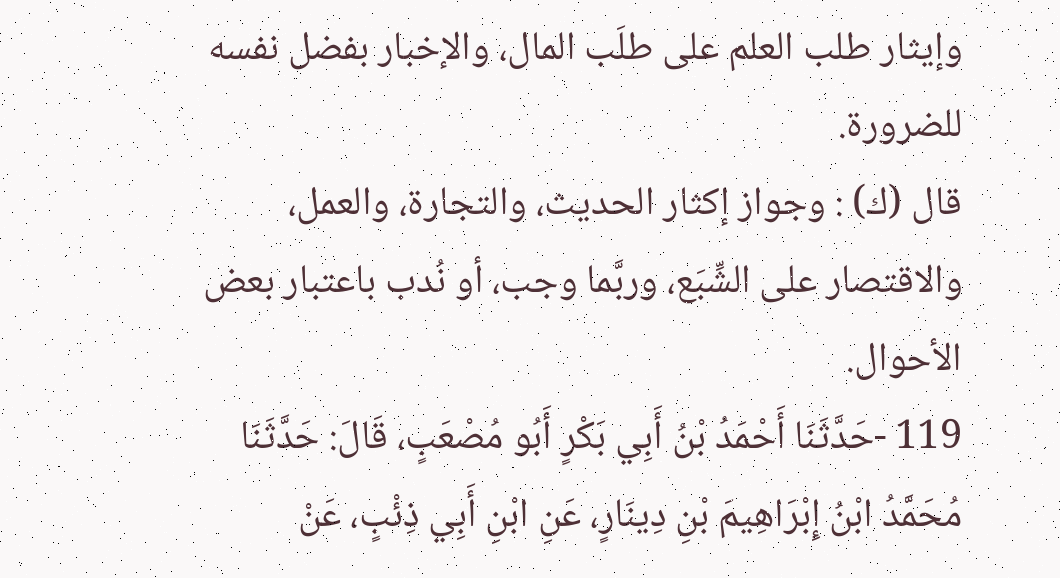وإيثار طلب العلم على طلَب المال، والإخبار بفضل نفسه للضرورة.
قال (ك) : وجواز إكثار الحديث، والتجارة، والعمل، والاقتصار على الشِّبَع، وربَّما وجب، أو نُدب باعتبار بعض الأحوال.
119 -حَدَّثَنَا أَحْمَدُ بْنُ أَبِي بَكْرٍ أَبُو مُصْعَبٍ، قَالَ: حَدَّثَنَا مُحَمَّدُ ابْنُ إِبْرَاهِيمَ بْنِ دِينَارٍ، عَنِ ابْنِ أَبِي ذِئْبٍ، عَنْ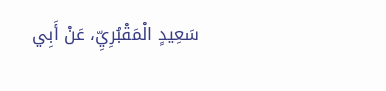سَعِيدٍ الْمَقْبُرِيِّ، عَنْ أَبِي